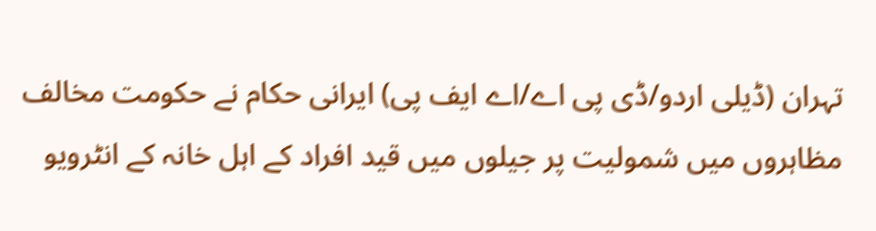تہران (ڈیلی اردو/ڈی پی اے/اے ایف پی) ایرانی حکام نے حکومت مخالف مظاہروں میں شمولیت پر جیلوں میں قید افراد کے اہل خانہ کے انٹرویو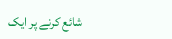شائع کرنے پر ایک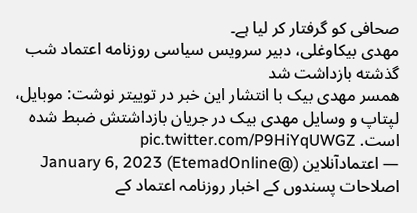صحافی کو گرفتار کر لیا ہے۔
مهدی بیکاوغلی، دبیر سرویس سیاسی روزنامه اعتماد شب گذشته بازداشت شد
همسر مهدی بیک با انتشار این خبر در توییتر نوشت: موبایل، لپتاپ و وسایل مهدی بیک در جریان بازداشتش ضبط شده است. pic.twitter.com/P9HiYqUWGZ
— اعتمادآنلاين (@EtemadOnline) January 6, 2023
اصلاحات پسندوں کے اخبار روزنامہ اعتماد کے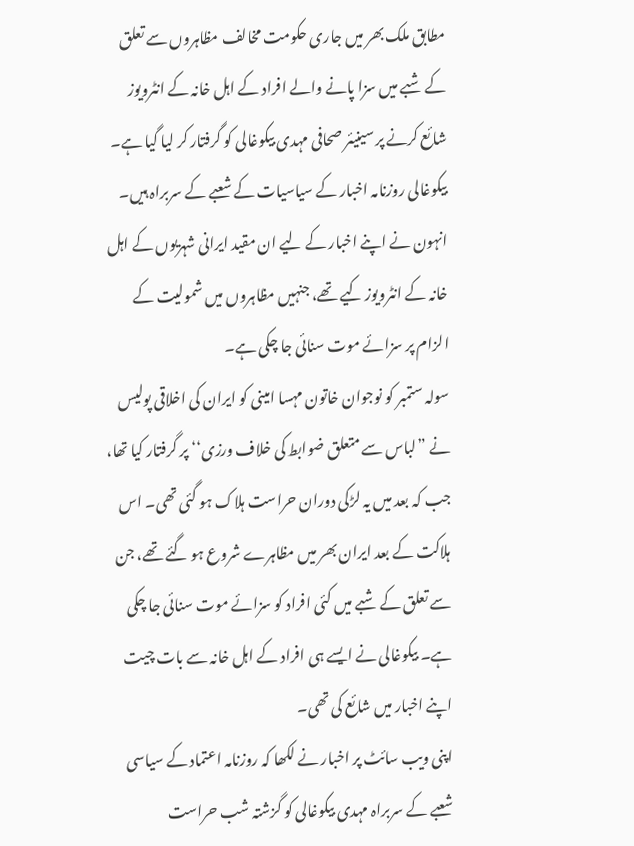مطابق ملک بھر میں جاری حکومت مخالف مظاہروں سے تعلق کے شبے میں سزا پانے والے افراد کے اہل خانہ کے انٹرویوز شائع کرنے پر سینیئر صحافی مہدی بیکوغالی کو گرفتار کر لیا گیا ہے۔
بیکوغالی روزنامہ اخبار کے سیاسیات کے شعبے کے سربراہ ہیں۔ انہون نے اپنے اخبار کے لیے ان مقید ایرانی شہریوں کے اہل خانہ کے انٹرویوز کیے تھے، جنہیں مظاہروں میں شمولیت کے الزام پر سزائے موت سنائی جا چکی ہے۔
سولہ ستمبر کو نوجوان خاتون مہسا امینی کو ایران کی اخلاقی پولیس نے ”لباس سے متعلق ضوابط کی خلاف ورزی‘‘ پر گرفتار کیا تھا، جب کہ بعد میں یہ لڑکی دوران حراست ہلاک ہو گئی تھی۔ اس ہلاکت کے بعد ایران بھر میں مظاہرے شروع ہو گئے تھے، جن سے تعلق کے شبے میں کئی افراد کو سزائے موت سنائی جا چکی ہے۔ بیکوغالی نے ایسے ہی افراد کے اہل خانہ سے بات چیت اپنے اخبار میں شائع کی تھی۔
اپنی ویب سائٹ پر اخبار نے لکھا کہ روزنامہ اعتماد کے سیاسی شعبے کے سربراہ مہدی بیکوغالی کو گزشتہ شب حراست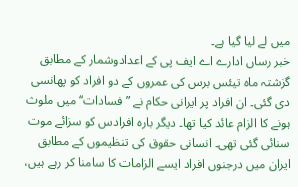میں لے لیا گیا ہے۔
خبر رساں ادارے اے ایف پی کے اعدادوشمار کے مطابق گزشتہ ماہ تیئس برس کی عمروں کے دو افراد کو پھانسی دی گئی۔ ان افراد پر ایرانی حکام نے ”فسادات‘‘ میں ملوث ہونے کا الزام عائد کیا تھا۔ دیگر بارہ افرادس کو سزائے موت سنائی گئی تھی۔ انسانی حقوق کی تنظیموں کے مطابق ایران میں درجنوں افراد ایسے الزامات کا سامنا کر رہے ہیں،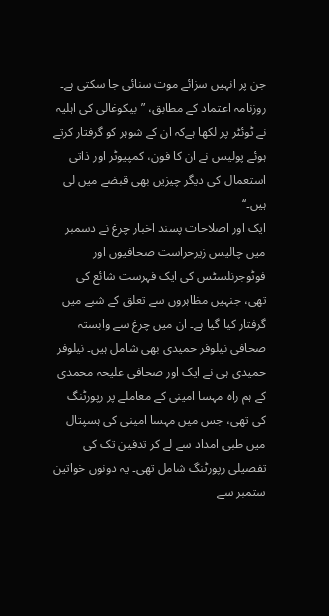جن پر انہیں سزائے موت سنائی جا سکتی ہے۔
روزنامہ اعتماد کے مطابق، ”بیکوغالی کی اہلیہ نے ٹوئٹر پر لکھا ہےکہ ان کے شوہر کو گرفتار کرتے ہوئے پولیس نے ان کا فون، کمپیوٹر اور ذاتی استعمال کی دیگر چیزیں بھی قبضے میں لی ہیں۔‘‘
ایک اور اصلاحات پسند اخبار چرغ نے دسمبر میں چالیس زیرحراست صحافیوں اور فوٹوجرنلسٹس کی ایک فہرست شائع کی تھی، جنہیں مظاہروں سے تعلق کے شبے میں گرفتار کیا گیا ہے۔ ان میں چرغ سے وابستہ صحافی نیلوفر حمیدی بھی شامل ہیں۔ نیلوفر حمیدی ہی نے ایک اور صحافی علیحہ محمدی کے ہم راہ مہسا امینی کے معاملے پر رپورٹنگ کی تھی، جس میں مہسا امینی کی ہسپتال میں طبی امداد سے لے کر تدفین تک کی تفصیلی رپورٹنگ شامل تھی۔ یہ دونوں خواتین ستمبر سے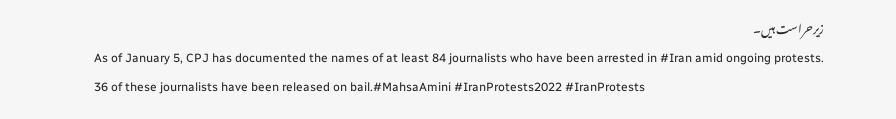زیرحراست ہیں۔
As of January 5, CPJ has documented the names of at least 84 journalists who have been arrested in #Iran amid ongoing protests.
36 of these journalists have been released on bail.#MahsaAmini #IranProtests2022 #IranProtests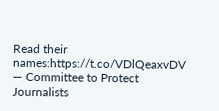Read their names:https://t.co/VDlQeaxvDV
— Committee to Protect Journalists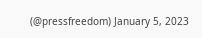(@pressfreedom) January 5, 2023